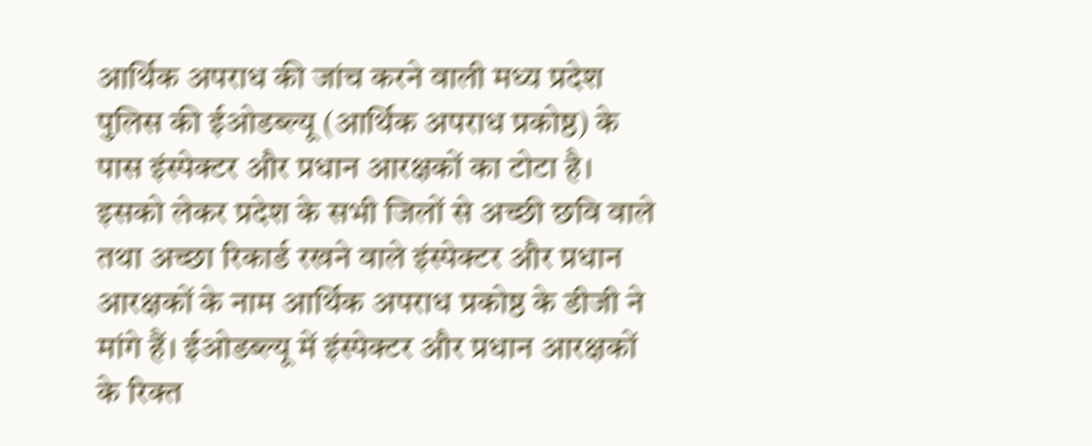आर्थिक अपराध की जांच करने वाली मध्य प्रदेश पुलिस की ईओडब्ल्यू (आर्थिक अपराध प्रकोष्ठ) के पास इंस्पेक्टर और प्रधान आरक्षकों का टोटा है। इसको लेकर प्रदेश के सभी जिलों से अच्छी छवि वाले तथा अच्छा रिकार्ड रखने वाले इंस्पेक्टर और प्रधान आरक्षकों के नाम आर्थिक अपराध प्रकोष्ठ के डीजी ने मांगे हैं। ईओडब्ल्यू में इंस्पेक्टर और प्रधान आरक्षकों के रिक्त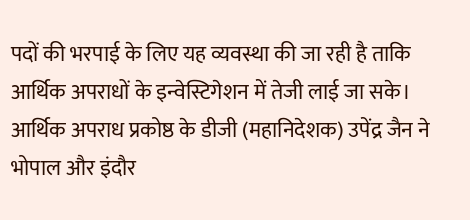पदों की भरपाई के लिए यह व्यवस्था की जा रही है ताकि आर्थिक अपराधों के इन्वेस्टिगेशन में तेजी लाई जा सके।
आर्थिक अपराध प्रकोष्ठ के डीजी (महानिदेशक) उपेंद्र जैन ने भोपाल और इंदौर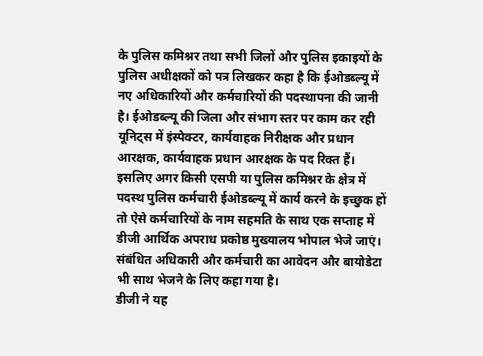के पुलिस कमिश्नर तथा सभी जिलों और पुलिस इकाइयों के पुलिस अधीक्षकों को पत्र लिखकर कहा है कि ईओडब्ल्यू में नए अधिकारियों और कर्मचारियों की पदस्थापना की जानी है। ईओडब्ल्यू की जिला और संभाग स्तर पर काम कर रही यूनिट्स में इंस्पेक्टर, कार्यवाहक निरीक्षक और प्रधान आरक्षक, कार्यवाहक प्रधान आरक्षक के पद रिक्त हैं। इसलिए अगर किसी एसपी या पुलिस कमिश्नर के क्षेत्र में पदस्थ पुलिस कर्मचारी ईओडब्ल्यू में कार्य करने के इच्छुक हों तो ऐसे कर्मचारियों के नाम सहमति के साथ एक सप्ताह में डीजी आर्थिक अपराध प्रकोष्ठ मुख्यालय भोपाल भेजे जाएं। संबंधित अधिकारी और कर्मचारी का आवेदन और बायोडेटा भी साथ भेजने के लिए कहा गया है।
डीजी ने यह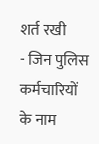शर्त रखी
- जिन पुलिस कर्मचारियों के नाम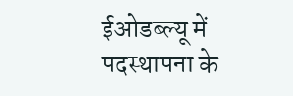ईओडब्ल्यू में पदस्थापना के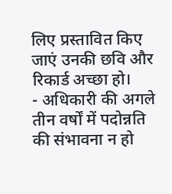लिए प्रस्तावित किए जाएं उनकी छवि और रिकार्ड अच्छा हो।
- अधिकारी की अगले तीन वर्षों में पदोन्नति की संभावना न हो